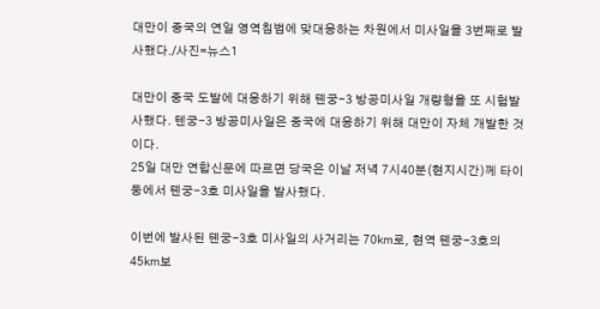대만이 중국의 연일 영역침범에 맞대응하는 차원에서 미사일을 3번째로 발사했다./사진=뉴스1

대만이 중국 도발에 대응하기 위해 톈궁-3 방공미사일 개량형을 또 시험발사했다. 텐궁-3 방공미사일은 중국에 대응하기 위해 대만이 자체 개발한 것이다.
25일 대만 연합신문에 따르면 당국은 이날 저녁 7시40분(현지시간)께 타이둥에서 톈궁-3호 미사일을 발사했다.

이번에 발사된 톈궁-3호 미사일의 사거리는 70㎞로, 현역 톈궁-3호의 45㎞보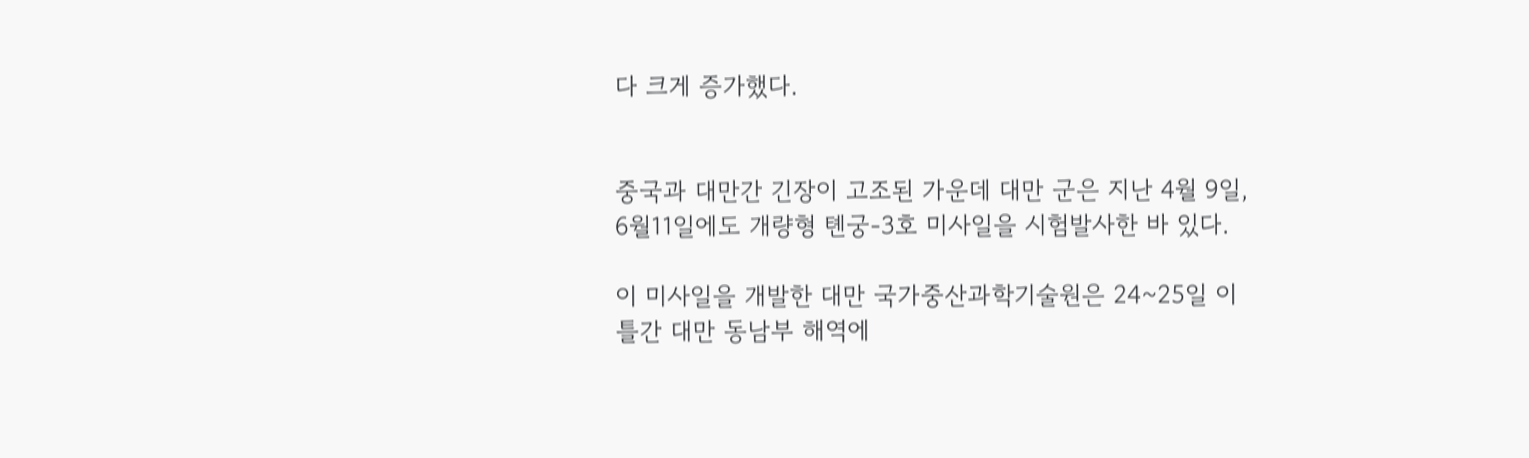다 크게 증가했다.


중국과 대만간 긴장이 고조된 가운데 대만 군은 지난 4월 9일, 6월11일에도 개량형 톈궁-3호 미사일을 시험발사한 바 있다.

이 미사일을 개발한 대만 국가중산과학기술원은 24~25일 이틀간 대만 동남부 해역에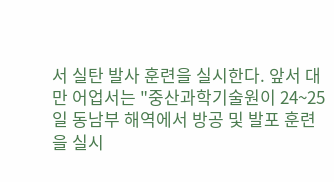서 실탄 발사 훈련을 실시한다. 앞서 대만 어업서는 "중산과학기술원이 24~25일 동남부 해역에서 방공 및 발포 훈련을 실시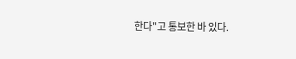한다"고 통보한 바 있다.